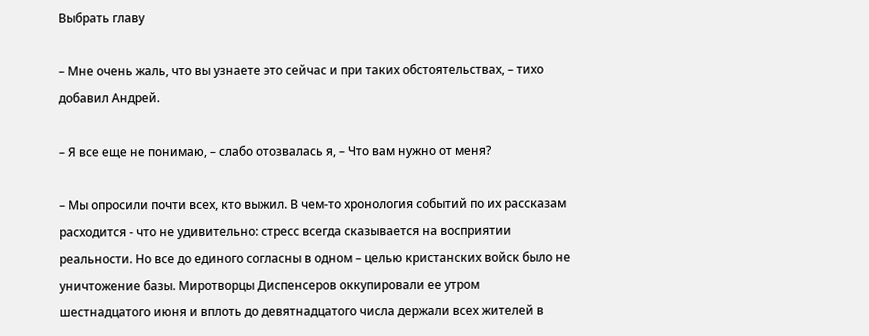Выбрать главу

– Мне очень жаль, что вы узнаете это сейчас и при таких обстоятельствах, – тихо добавил Андрей.

– Я все еще не понимаю, – слабо отозвалась я, – Что вам нужно от меня?

– Мы опросили почти всех, кто выжил. В чем-то хронология событий по их рассказам расходится - что не удивительно: стресс всегда сказывается на восприятии реальности. Но все до единого согласны в одном – целью кристанских войск было не уничтожение базы. Миротворцы Диспенсеров оккупировали ее утром шестнадцатого июня и вплоть до девятнадцатого числа держали всех жителей в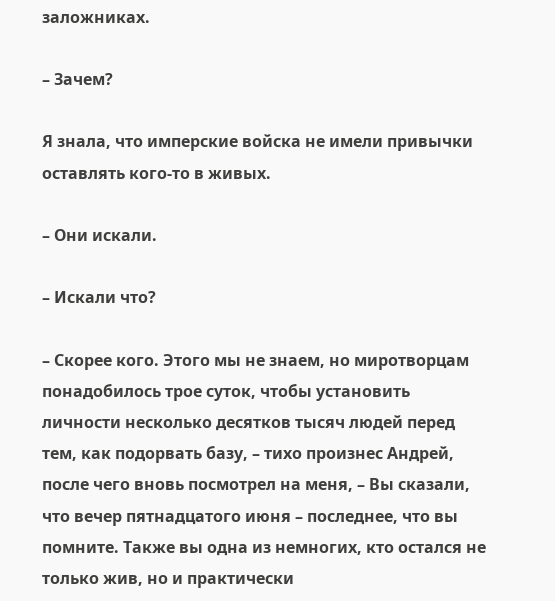заложниках.

– Зачем?

Я знала, что имперские войска не имели привычки оставлять кого-то в живых.

– Они искали.

– Искали что?

– Скорее кого. Этого мы не знаем, но миротворцам понадобилось трое суток, чтобы установить личности несколько десятков тысяч людей перед тем, как подорвать базу, – тихо произнес Андрей, после чего вновь посмотрел на меня, – Вы сказали, что вечер пятнадцатого июня – последнее, что вы помните. Также вы одна из немногих, кто остался не только жив, но и практически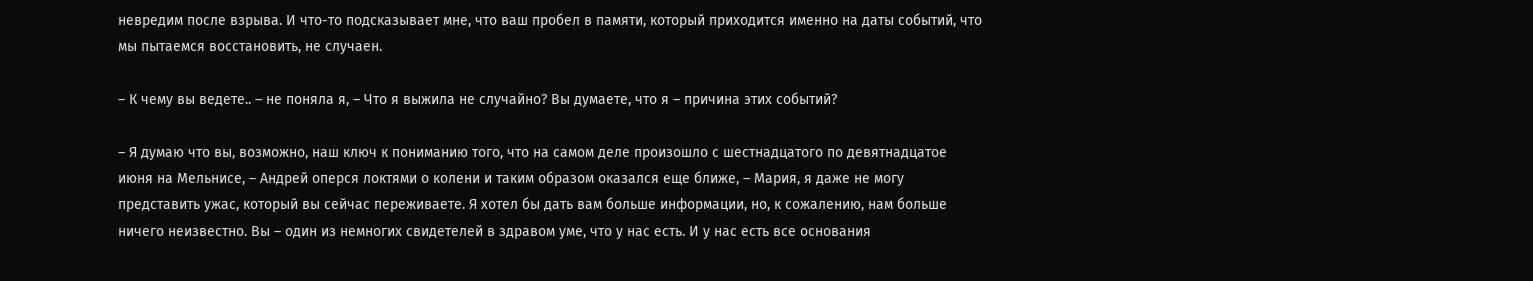невредим после взрыва. И что-то подсказывает мне, что ваш пробел в памяти, который приходится именно на даты событий, что мы пытаемся восстановить, не случаен.

– К чему вы ведете.. – не поняла я, – Что я выжила не случайно? Вы думаете, что я – причина этих событий?

– Я думаю что вы, возможно, наш ключ к пониманию того, что на самом деле произошло с шестнадцатого по девятнадцатое июня на Мельнисе, – Андрей оперся локтями о колени и таким образом оказался еще ближе, – Мария, я даже не могу представить ужас, который вы сейчас переживаете. Я хотел бы дать вам больше информации, но, к сожалению, нам больше ничего неизвестно. Вы – один из немногих свидетелей в здравом уме, что у нас есть. И у нас есть все основания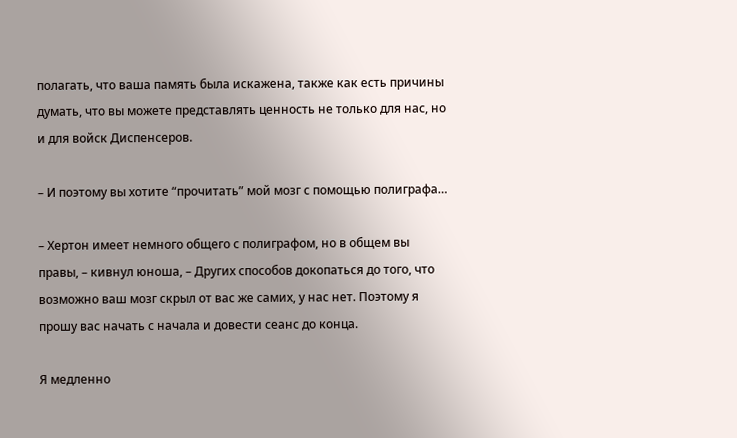полагать, что ваша память была искажена, также как есть причины думать, что вы можете представлять ценность не только для нас, но и для войск Диспенсеров.

– И поэтому вы хотите “прочитать” мой мозг с помощью полиграфа…

– Хертон имеет немного общего с полиграфом, но в общем вы правы, – кивнул юноша, – Других способов докопаться до того, что возможно ваш мозг скрыл от вас же самих, у нас нет. Поэтому я прошу вас начать с начала и довести сеанс до конца.

Я медленно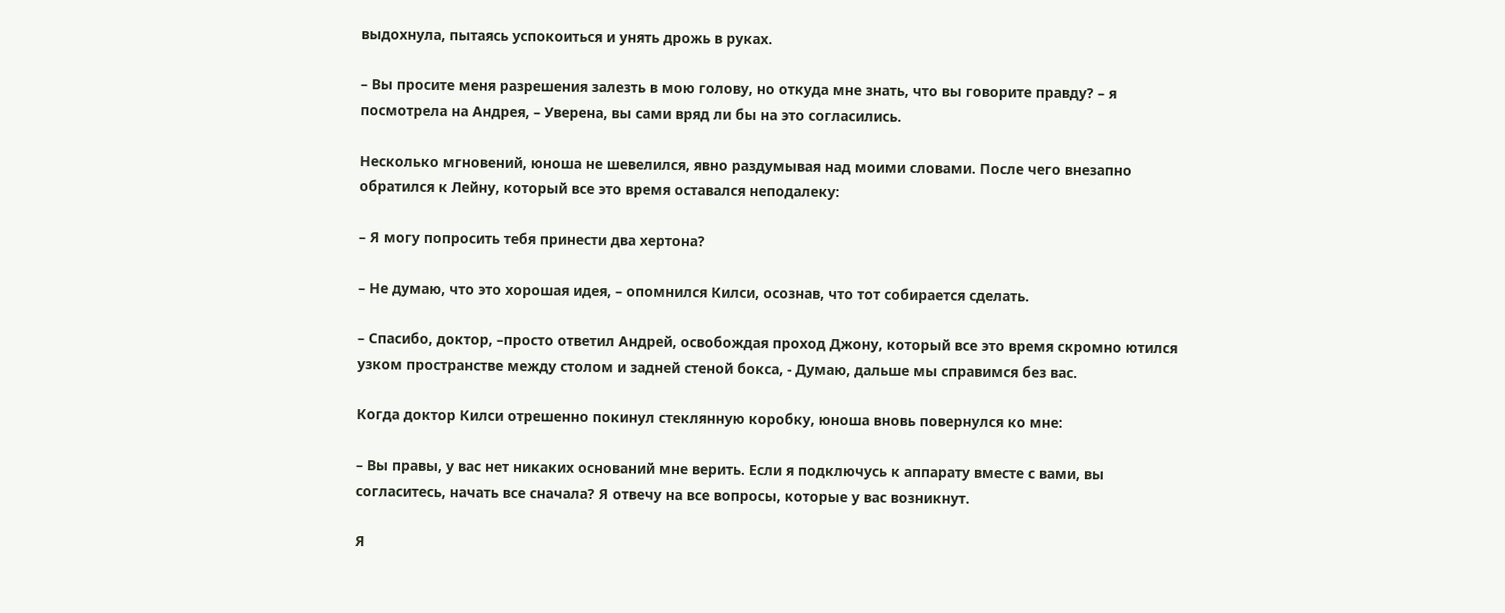выдохнула, пытаясь успокоиться и унять дрожь в руках.

– Вы просите меня разрешения залезть в мою голову, но откуда мне знать, что вы говорите правду? – я посмотрела на Андрея, – Уверена, вы сами вряд ли бы на это согласились.

Несколько мгновений, юноша не шевелился, явно раздумывая над моими словами. После чего внезапно обратился к Лейну, который все это время оставался неподалеку:

– Я могу попросить тебя принести два хертона?

– Не думаю, что это хорошая идея, – опомнился Килси, осознав, что тот собирается сделать.

– Спасибо, доктор, –просто ответил Андрей, освобождая проход Джону, который все это время скромно ютился узком пространстве между столом и задней стеной бокса, - Думаю, дальше мы справимся без вас.

Когда доктор Килси отрешенно покинул стеклянную коробку, юноша вновь повернулся ко мне:

– Вы правы, у вас нет никаких оснований мне верить. Если я подключусь к аппарату вместе с вами, вы согласитесь, начать все сначала? Я отвечу на все вопросы, которые у вас возникнут.

Я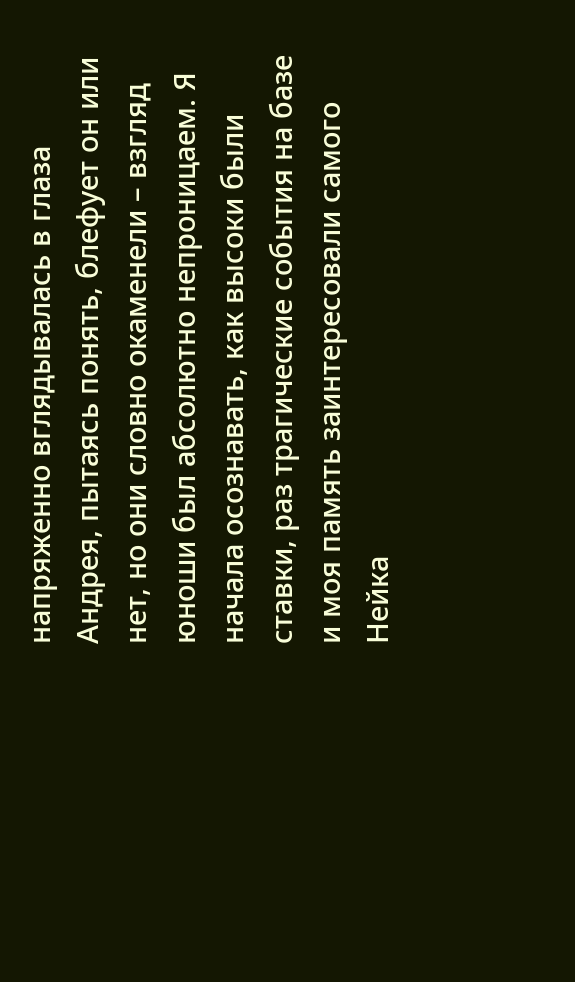напряженно вглядывалась в глаза Андрея, пытаясь понять, блефует он или нет, но они словно окаменели – взгляд юноши был абсолютно непроницаем. Я начала осознавать, как высоки были ставки, раз трагические события на базе и моя память заинтересовали самого Нейка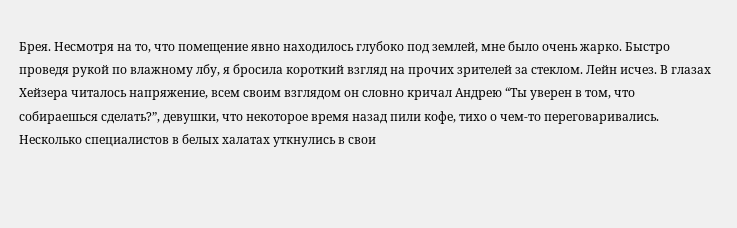Брея. Несмотря на то, что помещение явно находилось глубоко под землей, мне было очень жарко. Быстро проведя рукой по влажному лбу, я бросила короткий взгляд на прочих зрителей за стеклом. Лейн исчез. В глазах Хейзера читалось напряжение, всем своим взглядом он словно кричал Андрею “Ты уверен в том, что собираешься сделать?”, девушки, что некоторое время назад пили кофе, тихо о чем-то переговаривались. Несколько специалистов в белых халатах уткнулись в свои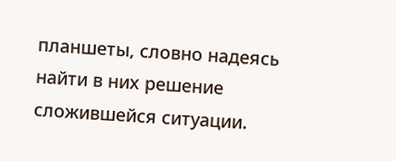планшеты, словно надеясь найти в них решение сложившейся ситуации.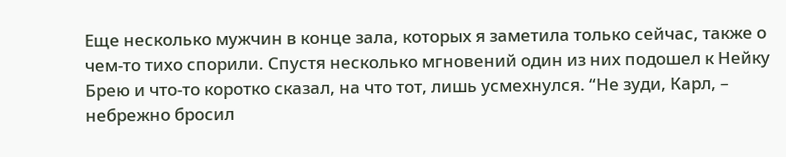Еще несколько мужчин в конце зала, которых я заметила только сейчас, также о чем-то тихо спорили. Спустя несколько мгновений один из них подошел к Нейку Брею и что-то коротко сказал, на что тот, лишь усмехнулся. “Не зуди, Карл, – небрежно бросил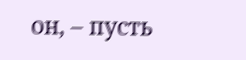он, – пусть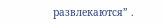развлекаются” .